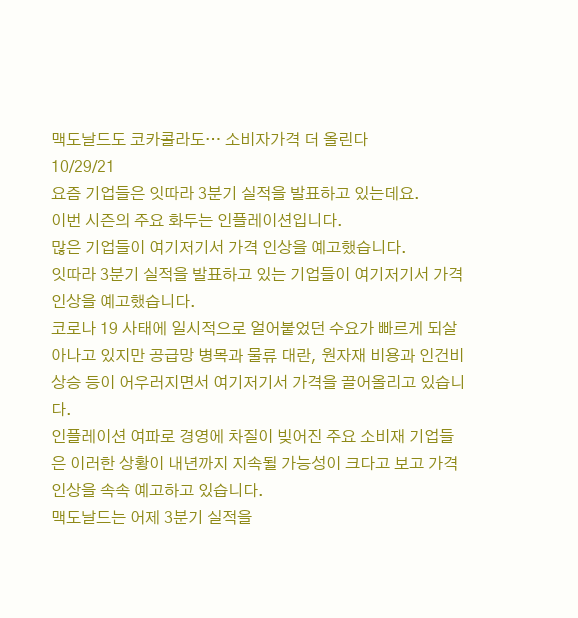맥도날드도 코카콜라도… 소비자가격 더 올린다
10/29/21
요즘 기업들은 잇따라 3분기 실적을 발표하고 있는데요.
이번 시즌의 주요 화두는 인플레이션입니다.
많은 기업들이 여기저기서 가격 인상을 예고했습니다.
잇따라 3분기 실적을 발표하고 있는 기업들이 여기저기서 가격 인상을 예고했습니다.
코로나 19 사태에 일시적으로 얼어붙었던 수요가 빠르게 되살아나고 있지만 공급망 병목과 물류 대란, 원자재 비용과 인건비 상승 등이 어우러지면서 여기저기서 가격을 끌어올리고 있습니다.
인플레이션 여파로 경영에 차질이 빚어진 주요 소비재 기업들은 이러한 상황이 내년까지 지속될 가능성이 크다고 보고 가격 인상을 속속 예고하고 있습니다.
맥도날드는 어제 3분기 실적을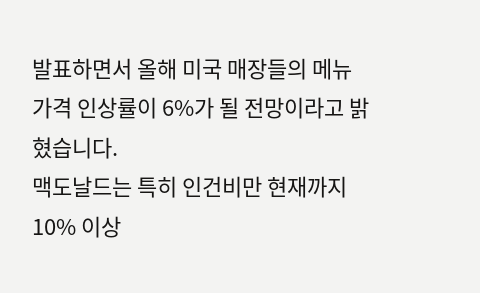발표하면서 올해 미국 매장들의 메뉴 가격 인상률이 6%가 될 전망이라고 밝혔습니다.
맥도날드는 특히 인건비만 현재까지 10% 이상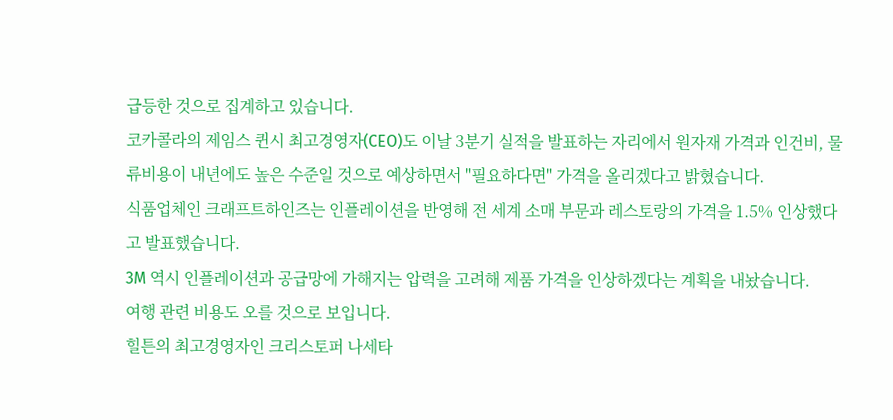급등한 것으로 집계하고 있습니다.
코카콜라의 제임스 퀸시 최고경영자(CEO)도 이날 3분기 실적을 발표하는 자리에서 원자재 가격과 인건비, 물류비용이 내년에도 높은 수준일 것으로 예상하면서 "필요하다면" 가격을 올리겠다고 밝혔습니다.
식품업체인 크래프트하인즈는 인플레이션을 반영해 전 세계 소매 부문과 레스토랑의 가격을 1.5% 인상했다고 발표했습니다.
3M 역시 인플레이션과 공급망에 가해지는 압력을 고려해 제품 가격을 인상하겠다는 계획을 내놨습니다.
여행 관련 비용도 오를 것으로 보입니다.
힐튼의 최고경영자인 크리스토퍼 나세타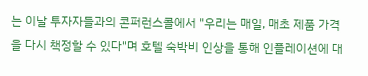는 이날 투자자들과의 콘퍼런스콜에서 "우리는 매일, 매초 제품 가격을 다시 책정할 수 있다"며 호텔 숙박비 인상을 통해 인플레이션에 대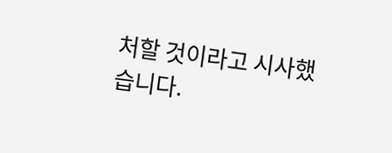처할 것이라고 시사했습니다.